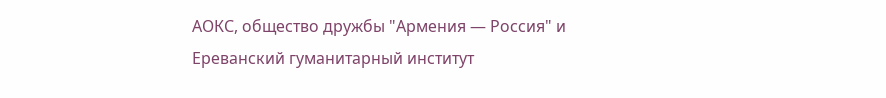АОКС, общество дружбы "Армения — Россия" и Ереванский гуманитарный институт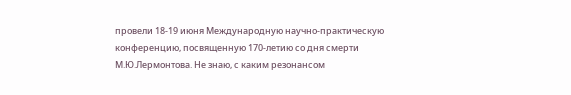провели 18-19 июня Международную научно-практическую конференцию, посвященную 170-летию со дня смерти М.Ю.Лермонтова. Не знаю, с каким резонансом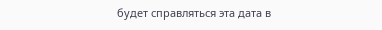будет справляться эта дата в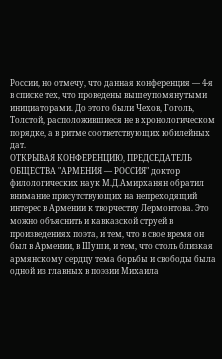России, но отмечу, что данная конференция — 4-я в списке тех, что проведены вышеупомянутыми инициаторами. До этого были Чехов, Гоголь, Толстой, расположившиеся не в хронологическом порядке, а в ритме соответствующих юбилейных дат.
ОТКРЫВАЯ КОНФЕРЕНЦИЮ, ПРЕДСЕДАТЕЛЬ ОБЩЕСТВА "АРМЕНИЯ — РОССИЯ" доктор филологических наук М.Д.Амирханян обратил внимание присутствующих на непреходящий интерес в Армении к творчеству Лермонтова. Это можно объяснить и кавказской струей в произведениях поэта, и тем, что в свое время он был в Армении, в Шуши, и тем, что столь близкая армянскому сердцу тема борьбы и свободы была одной из главных в поэзии Михаила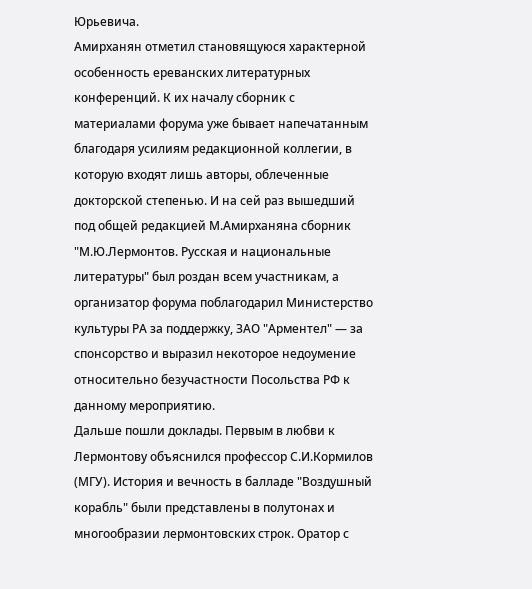Юрьевича.
Амирханян отметил становящуюся характерной особенность ереванских литературных конференций. К их началу сборник с материалами форума уже бывает напечатанным благодаря усилиям редакционной коллегии, в которую входят лишь авторы, облеченные докторской степенью. И на сей раз вышедший под общей редакцией М.Амирханяна сборник "М.Ю.Лермонтов. Русская и национальные литературы" был роздан всем участникам, а организатор форума поблагодарил Министерство культуры РА за поддержку, ЗАО "Арментел" — за спонсорство и выразил некоторое недоумение относительно безучастности Посольства РФ к данному мероприятию.
Дальше пошли доклады. Первым в любви к Лермонтову объяснился профессор С.И.Кормилов (МГУ). История и вечность в балладе "Воздушный корабль" были представлены в полутонах и многообразии лермонтовских строк. Оратор с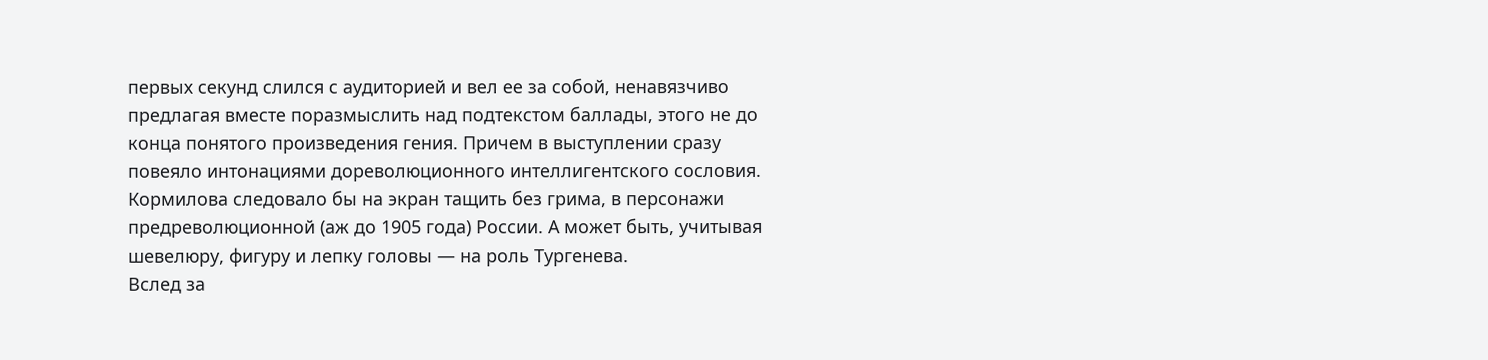первых секунд слился с аудиторией и вел ее за собой, ненавязчиво предлагая вместе поразмыслить над подтекстом баллады, этого не до конца понятого произведения гения. Причем в выступлении сразу повеяло интонациями дореволюционного интеллигентского сословия. Кормилова следовало бы на экран тащить без грима, в персонажи предреволюционной (аж до 1905 года) России. А может быть, учитывая шевелюру, фигуру и лепку головы — на роль Тургенева.
Вслед за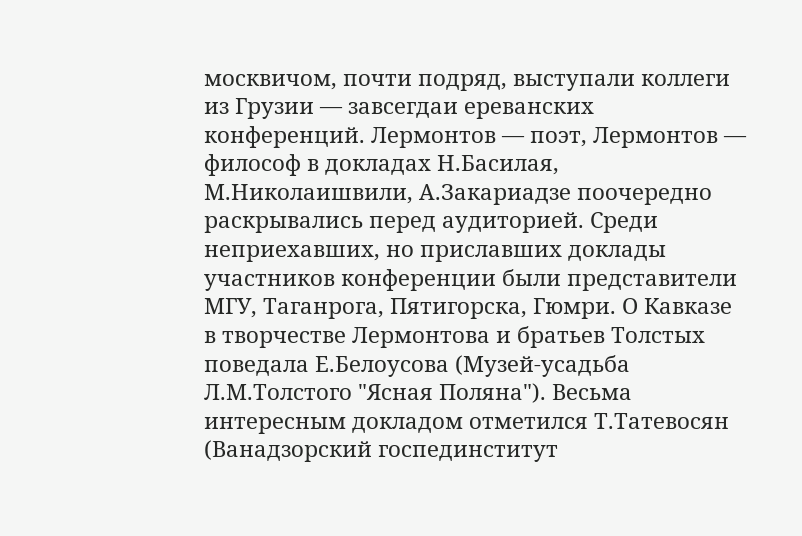москвичом, почти подряд, выступали коллеги из Грузии — завсегдаи ереванских конференций. Лермонтов — поэт, Лермонтов — философ в докладах Н.Басилая, М.Николаишвили, А.Закариадзе поочередно раскрывались перед аудиторией. Среди неприехавших, но приславших доклады участников конференции были представители МГУ, Таганрога, Пятигорска, Гюмри. О Кавказе в творчестве Лермонтова и братьев Толстых поведала Е.Белоусова (Музей-усадьба Л.М.Толстого "Ясная Поляна"). Весьма интересным докладом отметился Т.Татевосян (Ванадзорский госпединститут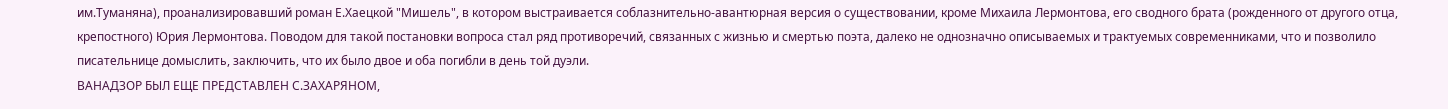им.Туманяна), проанализировавший роман Е.Хаецкой "Мишель", в котором выстраивается соблазнительно-авантюрная версия о существовании, кроме Михаила Лермонтова, его сводного брата (рожденного от другого отца, крепостного) Юрия Лермонтова. Поводом для такой постановки вопроса стал ряд противоречий, связанных с жизнью и смертью поэта, далеко не однозначно описываемых и трактуемых современниками, что и позволило писательнице домыслить, заключить, что их было двое и оба погибли в день той дуэли.
ВАНАДЗОР БЫЛ ЕЩЕ ПРЕДСТАВЛЕН С.ЗАХАРЯНОМ,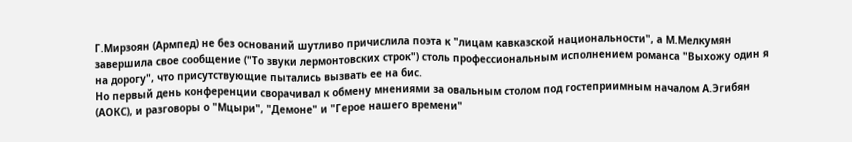Г.Мирзоян (Армпед) не без оснований шутливо причислила поэта к "лицам кавказской национальности", а М.Мелкумян завершила свое сообщение ("То звуки лермонтовских строк") столь профессиональным исполнением романса "Выхожу один я на дорогу", что присутствующие пытались вызвать ее на бис.
Но первый день конференции сворачивал к обмену мнениями за овальным столом под гостеприимным началом А.Эгибян (АОКС), и разговоры о "Мцыри", "Демоне" и "Герое нашего времени"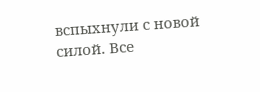вспыхнули с новой силой. Все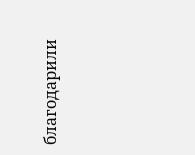благодарили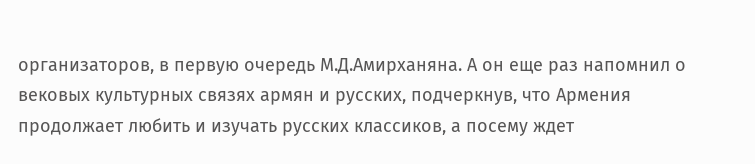организаторов, в первую очередь М.Д.Амирханяна. А он еще раз напомнил о вековых культурных связях армян и русских, подчеркнув, что Армения продолжает любить и изучать русских классиков, а посему ждет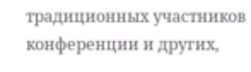традиционных участников конференции и других,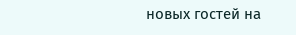новых гостей на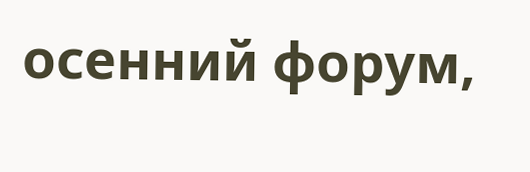осенний форум,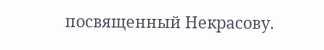посвященный Некрасову.